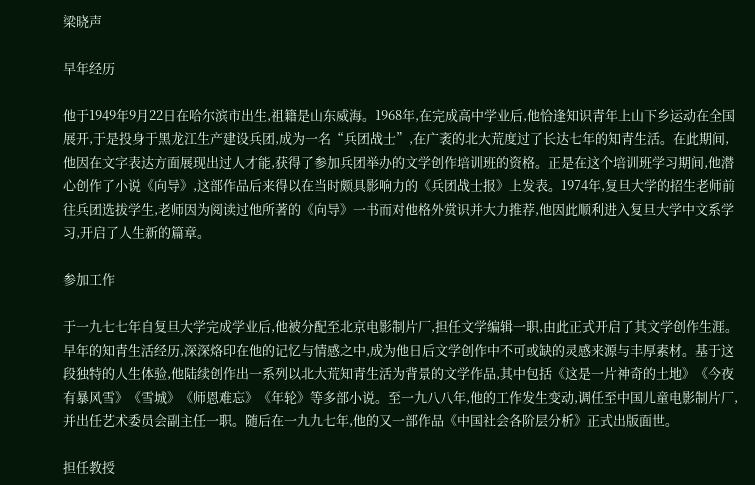梁晓声

早年经历

他于1949年9月22日在哈尔滨市出生,祖籍是山东威海。1968年,在完成高中学业后,他恰逢知识青年上山下乡运动在全国展开,于是投身于黑龙江生产建设兵团,成为一名“兵团战士”,在广袤的北大荒度过了长达七年的知青生活。在此期间,他因在文字表达方面展现出过人才能,获得了参加兵团举办的文学创作培训班的资格。正是在这个培训班学习期间,他潜心创作了小说《向导》,这部作品后来得以在当时颇具影响力的《兵团战士报》上发表。1974年,复旦大学的招生老师前往兵团选拔学生,老师因为阅读过他所著的《向导》一书而对他格外赏识并大力推荐,他因此顺利进入复旦大学中文系学习,开启了人生新的篇章。

参加工作

于一九七七年自复旦大学完成学业后,他被分配至北京电影制片厂,担任文学编辑一职,由此正式开启了其文学创作生涯。早年的知青生活经历,深深烙印在他的记忆与情感之中,成为他日后文学创作中不可或缺的灵感来源与丰厚素材。基于这段独特的人生体验,他陆续创作出一系列以北大荒知青生活为背景的文学作品,其中包括《这是一片神奇的土地》《今夜有暴风雪》《雪城》《师恩难忘》《年轮》等多部小说。至一九八八年,他的工作发生变动,调任至中国儿童电影制片厂,并出任艺术委员会副主任一职。随后在一九九七年,他的又一部作品《中国社会各阶层分析》正式出版面世。

担任教授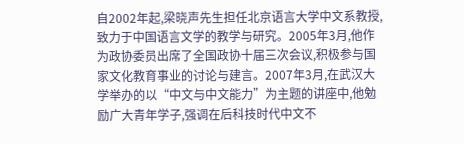自2002年起,梁晓声先生担任北京语言大学中文系教授,致力于中国语言文学的教学与研究。2005年3月,他作为政协委员出席了全国政协十届三次会议,积极参与国家文化教育事业的讨论与建言。2007年3月,在武汉大学举办的以“中文与中文能力”为主题的讲座中,他勉励广大青年学子,强调在后科技时代中文不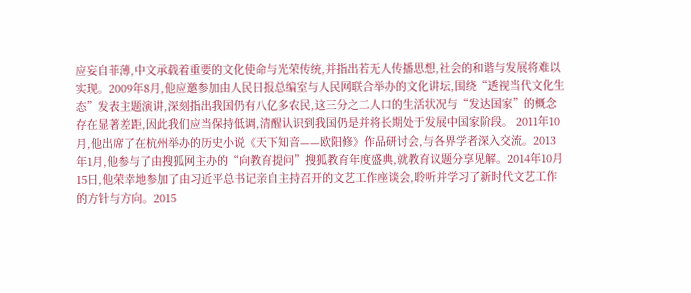应妄自菲薄,中文承载着重要的文化使命与光荣传统,并指出若无人传播思想,社会的和谐与发展将难以实现。2009年8月,他应邀参加由人民日报总编室与人民网联合举办的文化讲坛,围绕“透视当代文化生态”发表主题演讲,深刻指出我国仍有八亿多农民,这三分之二人口的生活状况与“发达国家”的概念存在显著差距,因此我们应当保持低调,清醒认识到我国仍是并将长期处于发展中国家阶段。 2011年10月,他出席了在杭州举办的历史小说《天下知音——欧阳修》作品研讨会,与各界学者深入交流。2013年1月,他参与了由搜狐网主办的“向教育提问”搜狐教育年度盛典,就教育议题分享见解。2014年10月15日,他荣幸地参加了由习近平总书记亲自主持召开的文艺工作座谈会,聆听并学习了新时代文艺工作的方针与方向。2015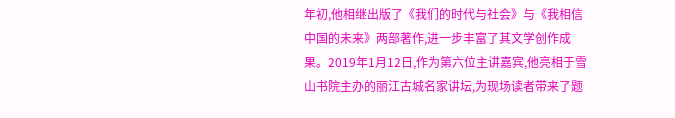年初,他相继出版了《我们的时代与社会》与《我相信中国的未来》两部著作,进一步丰富了其文学创作成果。2019年1月12日,作为第六位主讲嘉宾,他亮相于雪山书院主办的丽江古城名家讲坛,为现场读者带来了题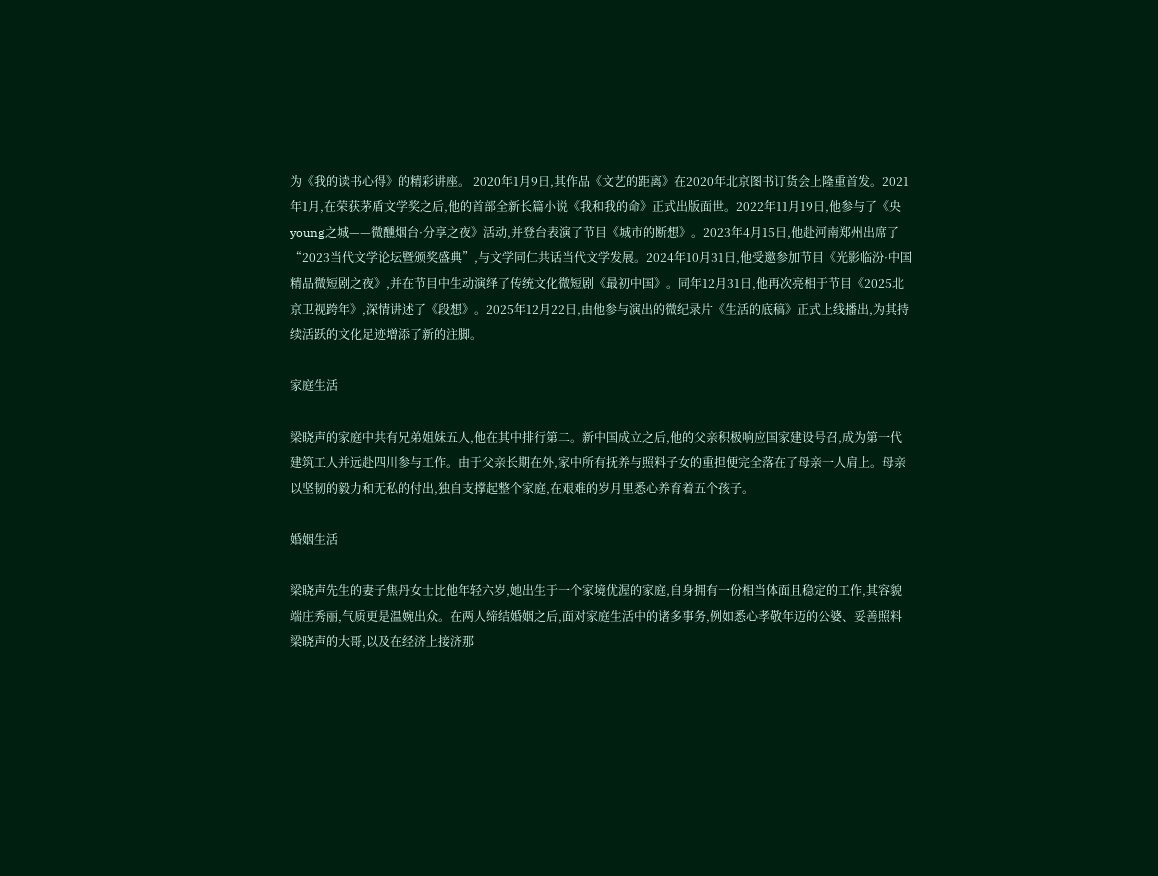为《我的读书心得》的精彩讲座。 2020年1月9日,其作品《文艺的距离》在2020年北京图书订货会上隆重首发。2021年1月,在荣获茅盾文学奖之后,他的首部全新长篇小说《我和我的命》正式出版面世。2022年11月19日,他参与了《央young之城——微醺烟台·分享之夜》活动,并登台表演了节目《城市的断想》。2023年4月15日,他赴河南郑州出席了“2023当代文学论坛暨颁奖盛典”,与文学同仁共话当代文学发展。2024年10月31日,他受邀参加节目《光影临汾·中国精品微短剧之夜》,并在节目中生动演绎了传统文化微短剧《最初中国》。同年12月31日,他再次亮相于节目《2025北京卫视跨年》,深情讲述了《段想》。2025年12月22日,由他参与演出的微纪录片《生活的底稿》正式上线播出,为其持续活跃的文化足迹增添了新的注脚。

家庭生活

梁晓声的家庭中共有兄弟姐妹五人,他在其中排行第二。新中国成立之后,他的父亲积极响应国家建设号召,成为第一代建筑工人并远赴四川参与工作。由于父亲长期在外,家中所有抚养与照料子女的重担便完全落在了母亲一人肩上。母亲以坚韧的毅力和无私的付出,独自支撑起整个家庭,在艰难的岁月里悉心养育着五个孩子。

婚姻生活

梁晓声先生的妻子焦丹女士比他年轻六岁,她出生于一个家境优渥的家庭,自身拥有一份相当体面且稳定的工作,其容貌端庄秀丽,气质更是温婉出众。在两人缔结婚姻之后,面对家庭生活中的诸多事务,例如悉心孝敬年迈的公婆、妥善照料梁晓声的大哥,以及在经济上接济那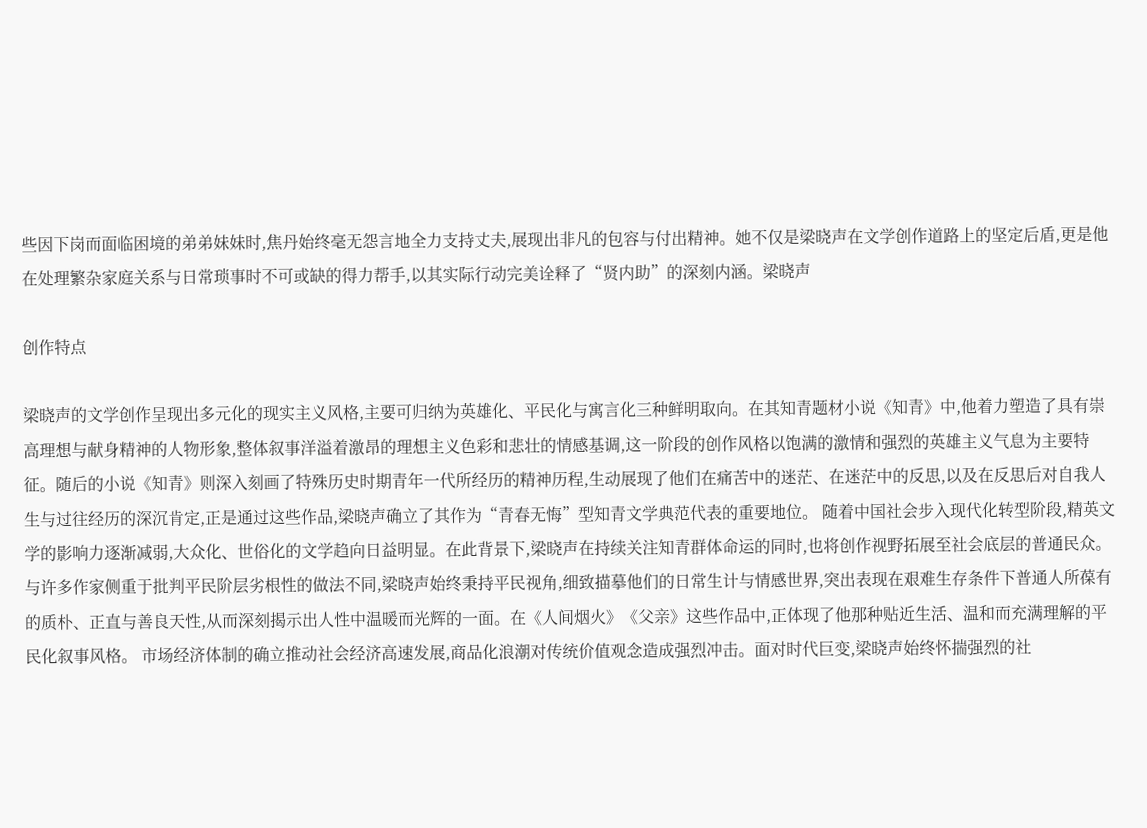些因下岗而面临困境的弟弟妹妹时,焦丹始终毫无怨言地全力支持丈夫,展现出非凡的包容与付出精神。她不仅是梁晓声在文学创作道路上的坚定后盾,更是他在处理繁杂家庭关系与日常琐事时不可或缺的得力帮手,以其实际行动完美诠释了“贤内助”的深刻内涵。梁晓声

创作特点

梁晓声的文学创作呈现出多元化的现实主义风格,主要可归纳为英雄化、平民化与寓言化三种鲜明取向。在其知青题材小说《知青》中,他着力塑造了具有崇高理想与献身精神的人物形象,整体叙事洋溢着激昂的理想主义色彩和悲壮的情感基调,这一阶段的创作风格以饱满的激情和强烈的英雄主义气息为主要特征。随后的小说《知青》则深入刻画了特殊历史时期青年一代所经历的精神历程,生动展现了他们在痛苦中的迷茫、在迷茫中的反思,以及在反思后对自我人生与过往经历的深沉肯定,正是通过这些作品,梁晓声确立了其作为“青春无悔”型知青文学典范代表的重要地位。 随着中国社会步入现代化转型阶段,精英文学的影响力逐渐减弱,大众化、世俗化的文学趋向日益明显。在此背景下,梁晓声在持续关注知青群体命运的同时,也将创作视野拓展至社会底层的普通民众。与许多作家侧重于批判平民阶层劣根性的做法不同,梁晓声始终秉持平民视角,细致描摹他们的日常生计与情感世界,突出表现在艰难生存条件下普通人所葆有的质朴、正直与善良天性,从而深刻揭示出人性中温暖而光辉的一面。在《人间烟火》《父亲》这些作品中,正体现了他那种贴近生活、温和而充满理解的平民化叙事风格。 市场经济体制的确立推动社会经济高速发展,商品化浪潮对传统价值观念造成强烈冲击。面对时代巨变,梁晓声始终怀揣强烈的社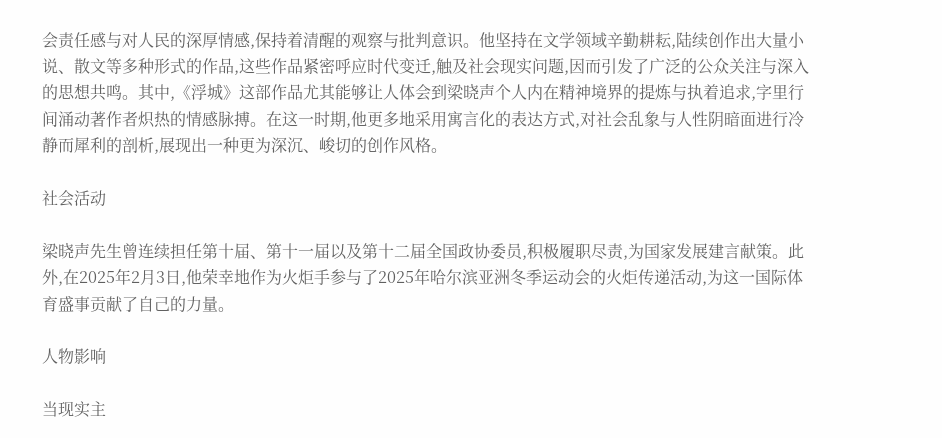会责任感与对人民的深厚情感,保持着清醒的观察与批判意识。他坚持在文学领域辛勤耕耘,陆续创作出大量小说、散文等多种形式的作品,这些作品紧密呼应时代变迁,触及社会现实问题,因而引发了广泛的公众关注与深入的思想共鸣。其中,《浮城》这部作品尤其能够让人体会到梁晓声个人内在精神境界的提炼与执着追求,字里行间涌动著作者炽热的情感脉搏。在这一时期,他更多地采用寓言化的表达方式,对社会乱象与人性阴暗面进行冷静而犀利的剖析,展现出一种更为深沉、峻切的创作风格。

社会活动

梁晓声先生曾连续担任第十届、第十一届以及第十二届全国政协委员,积极履职尽责,为国家发展建言献策。此外,在2025年2月3日,他荣幸地作为火炬手参与了2025年哈尔滨亚洲冬季运动会的火炬传递活动,为这一国际体育盛事贡献了自己的力量。

人物影响

当现实主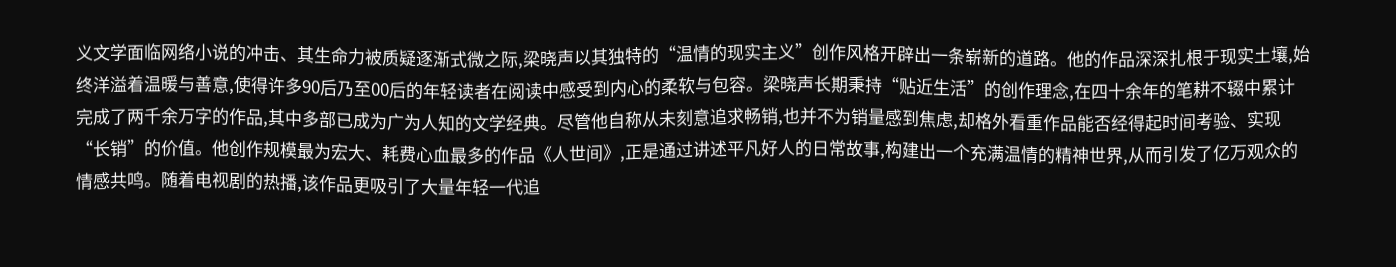义文学面临网络小说的冲击、其生命力被质疑逐渐式微之际,梁晓声以其独特的“温情的现实主义”创作风格开辟出一条崭新的道路。他的作品深深扎根于现实土壤,始终洋溢着温暖与善意,使得许多90后乃至00后的年轻读者在阅读中感受到内心的柔软与包容。梁晓声长期秉持“贴近生活”的创作理念,在四十余年的笔耕不辍中累计完成了两千余万字的作品,其中多部已成为广为人知的文学经典。尽管他自称从未刻意追求畅销,也并不为销量感到焦虑,却格外看重作品能否经得起时间考验、实现“长销”的价值。他创作规模最为宏大、耗费心血最多的作品《人世间》,正是通过讲述平凡好人的日常故事,构建出一个充满温情的精神世界,从而引发了亿万观众的情感共鸣。随着电视剧的热播,该作品更吸引了大量年轻一代追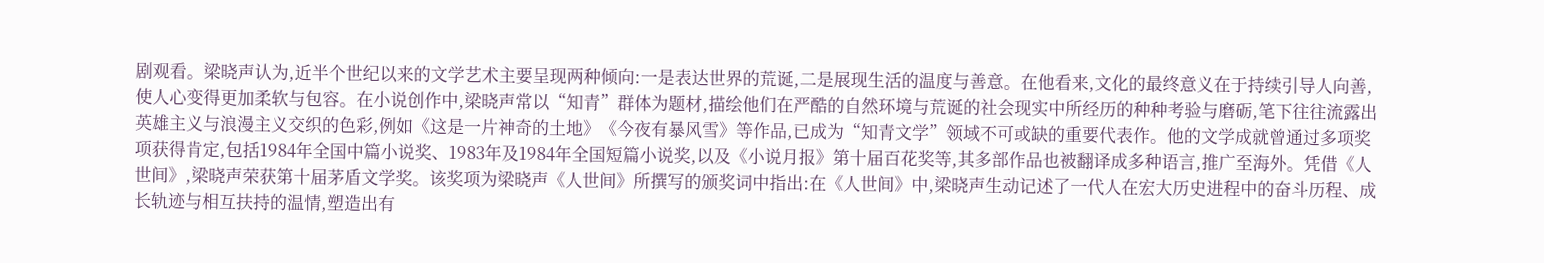剧观看。梁晓声认为,近半个世纪以来的文学艺术主要呈现两种倾向:一是表达世界的荒诞,二是展现生活的温度与善意。在他看来,文化的最终意义在于持续引导人向善,使人心变得更加柔软与包容。在小说创作中,梁晓声常以“知青”群体为题材,描绘他们在严酷的自然环境与荒诞的社会现实中所经历的种种考验与磨砺,笔下往往流露出英雄主义与浪漫主义交织的色彩,例如《这是一片神奇的土地》《今夜有暴风雪》等作品,已成为“知青文学”领域不可或缺的重要代表作。他的文学成就曾通过多项奖项获得肯定,包括1984年全国中篇小说奖、1983年及1984年全国短篇小说奖,以及《小说月报》第十届百花奖等,其多部作品也被翻译成多种语言,推广至海外。凭借《人世间》,梁晓声荣获第十届茅盾文学奖。该奖项为梁晓声《人世间》所撰写的颁奖词中指出:在《人世间》中,梁晓声生动记述了一代人在宏大历史进程中的奋斗历程、成长轨迹与相互扶持的温情,塑造出有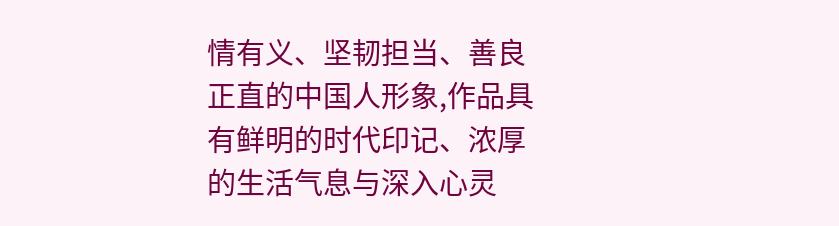情有义、坚韧担当、善良正直的中国人形象,作品具有鲜明的时代印记、浓厚的生活气息与深入心灵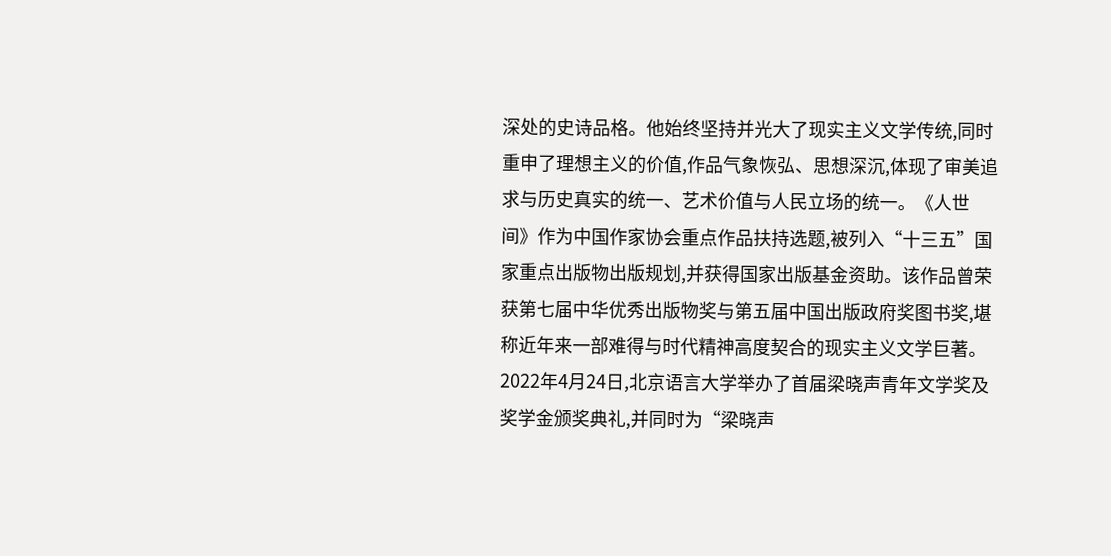深处的史诗品格。他始终坚持并光大了现实主义文学传统,同时重申了理想主义的价值,作品气象恢弘、思想深沉,体现了审美追求与历史真实的统一、艺术价值与人民立场的统一。《人世间》作为中国作家协会重点作品扶持选题,被列入“十三五”国家重点出版物出版规划,并获得国家出版基金资助。该作品曾荣获第七届中华优秀出版物奖与第五届中国出版政府奖图书奖,堪称近年来一部难得与时代精神高度契合的现实主义文学巨著。2022年4月24日,北京语言大学举办了首届梁晓声青年文学奖及奖学金颁奖典礼,并同时为“梁晓声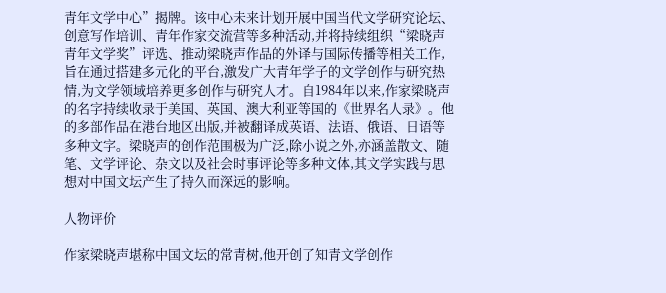青年文学中心”揭牌。该中心未来计划开展中国当代文学研究论坛、创意写作培训、青年作家交流营等多种活动,并将持续组织“梁晓声青年文学奖”评选、推动梁晓声作品的外译与国际传播等相关工作,旨在通过搭建多元化的平台,激发广大青年学子的文学创作与研究热情,为文学领域培养更多创作与研究人才。自1984年以来,作家梁晓声的名字持续收录于美国、英国、澳大利亚等国的《世界名人录》。他的多部作品在港台地区出版,并被翻译成英语、法语、俄语、日语等多种文字。梁晓声的创作范围极为广泛,除小说之外,亦涵盖散文、随笔、文学评论、杂文以及社会时事评论等多种文体,其文学实践与思想对中国文坛产生了持久而深远的影响。

人物评价

作家梁晓声堪称中国文坛的常青树,他开创了知青文学创作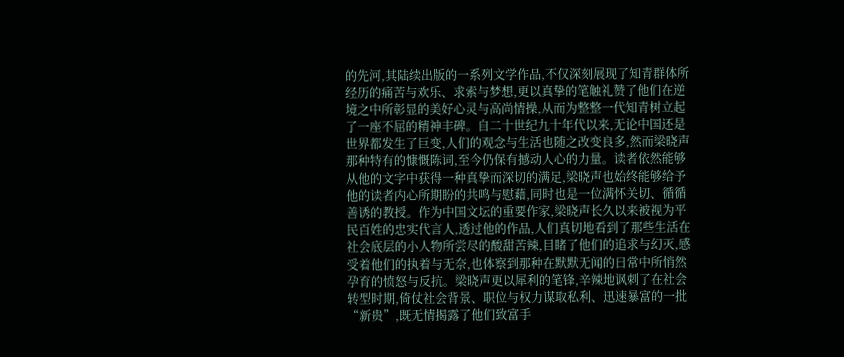的先河,其陆续出版的一系列文学作品,不仅深刻展现了知青群体所经历的痛苦与欢乐、求索与梦想,更以真挚的笔触礼赞了他们在逆境之中所彰显的美好心灵与高尚情操,从而为整整一代知青树立起了一座不屈的精神丰碑。自二十世纪九十年代以来,无论中国还是世界都发生了巨变,人们的观念与生活也随之改变良多,然而梁晓声那种特有的慷慨陈词,至今仍保有撼动人心的力量。读者依然能够从他的文字中获得一种真挚而深切的满足,梁晓声也始终能够给予他的读者内心所期盼的共鸣与慰藉,同时也是一位满怀关切、循循善诱的教授。作为中国文坛的重要作家,梁晓声长久以来被视为平民百姓的忠实代言人,透过他的作品,人们真切地看到了那些生活在社会底层的小人物所尝尽的酸甜苦辣,目睹了他们的追求与幻灭,感受着他们的执着与无奈,也体察到那种在默默无闻的日常中所悄然孕育的愤怒与反抗。梁晓声更以犀利的笔锋,辛辣地讽刺了在社会转型时期,倚仗社会背景、职位与权力谋取私利、迅速暴富的一批“新贵”,既无情揭露了他们致富手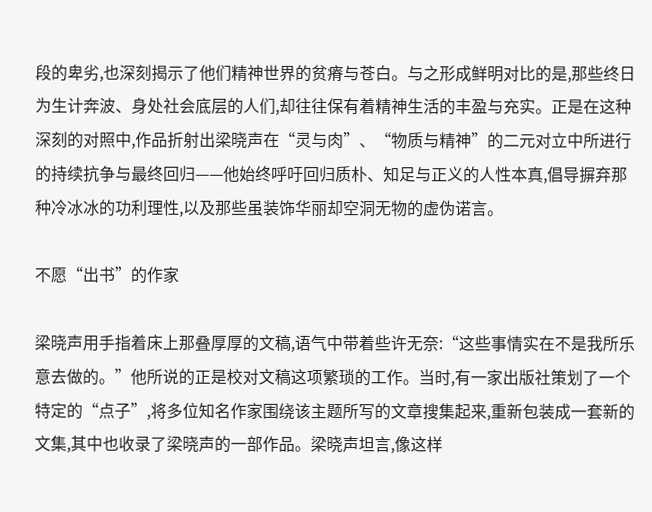段的卑劣,也深刻揭示了他们精神世界的贫瘠与苍白。与之形成鲜明对比的是,那些终日为生计奔波、身处社会底层的人们,却往往保有着精神生活的丰盈与充实。正是在这种深刻的对照中,作品折射出梁晓声在“灵与肉”、“物质与精神”的二元对立中所进行的持续抗争与最终回归——他始终呼吁回归质朴、知足与正义的人性本真,倡导摒弃那种冷冰冰的功利理性,以及那些虽装饰华丽却空洞无物的虚伪诺言。

不愿“出书”的作家

梁晓声用手指着床上那叠厚厚的文稿,语气中带着些许无奈:“这些事情实在不是我所乐意去做的。”他所说的正是校对文稿这项繁琐的工作。当时,有一家出版社策划了一个特定的“点子”,将多位知名作家围绕该主题所写的文章搜集起来,重新包装成一套新的文集,其中也收录了梁晓声的一部作品。梁晓声坦言,像这样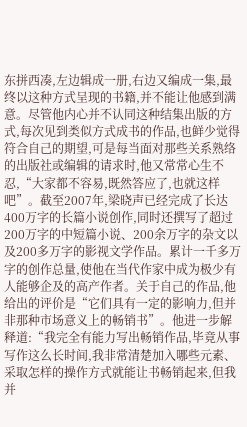东拼西凑,左边辑成一册,右边又编成一集,最终以这种方式呈现的书籍,并不能让他感到满意。尽管他内心并不认同这种结集出版的方式,每次见到类似方式成书的作品,也鲜少觉得符合自己的期望,可是每当面对那些关系熟络的出版社或编辑的请求时,他又常常心生不忍,“大家都不容易,既然答应了,也就这样吧”。截至2007年,梁晓声已经完成了长达400万字的长篇小说创作,同时还撰写了超过200万字的中短篇小说、200余万字的杂文以及200多万字的影视文学作品。累计一千多万字的创作总量,使他在当代作家中成为极少有人能够企及的高产作者。关于自己的作品,他给出的评价是“它们具有一定的影响力,但并非那种市场意义上的畅销书”。他进一步解释道:“我完全有能力写出畅销作品,毕竟从事写作这么长时间,我非常清楚加入哪些元素、采取怎样的操作方式就能让书畅销起来,但我并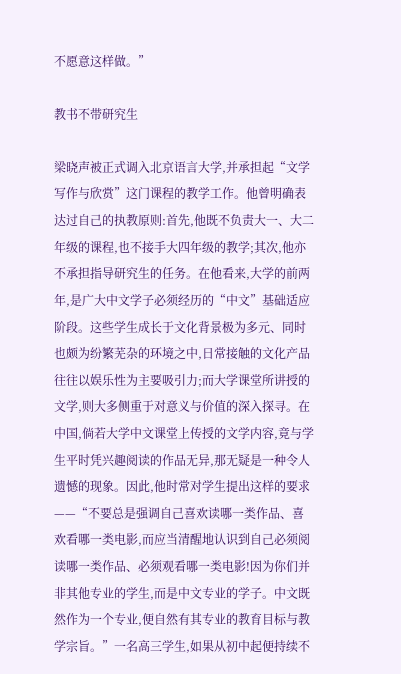不愿意这样做。”

教书不带研究生

梁晓声被正式调入北京语言大学,并承担起“文学写作与欣赏”这门课程的教学工作。他曾明确表达过自己的执教原则:首先,他既不负责大一、大二年级的课程,也不接手大四年级的教学;其次,他亦不承担指导研究生的任务。在他看来,大学的前两年,是广大中文学子必须经历的“中文”基础适应阶段。这些学生成长于文化背景极为多元、同时也颇为纷繁芜杂的环境之中,日常接触的文化产品往往以娱乐性为主要吸引力;而大学课堂所讲授的文学,则大多侧重于对意义与价值的深入探寻。在中国,倘若大学中文课堂上传授的文学内容,竟与学生平时凭兴趣阅读的作品无异,那无疑是一种令人遗憾的现象。因此,他时常对学生提出这样的要求——“不要总是强调自己喜欢读哪一类作品、喜欢看哪一类电影,而应当清醒地认识到自己必须阅读哪一类作品、必须观看哪一类电影!因为你们并非其他专业的学生,而是中文专业的学子。中文既然作为一个专业,便自然有其专业的教育目标与教学宗旨。”一名高三学生,如果从初中起便持续不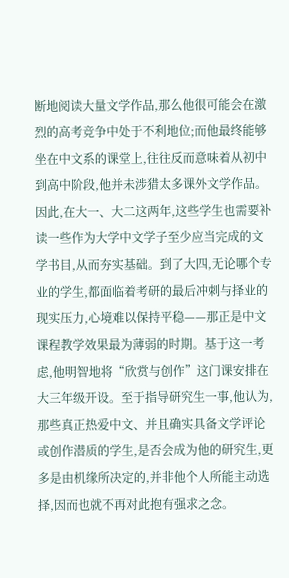断地阅读大量文学作品,那么他很可能会在激烈的高考竞争中处于不利地位;而他最终能够坐在中文系的课堂上,往往反而意味着从初中到高中阶段,他并未涉猎太多课外文学作品。因此,在大一、大二这两年,这些学生也需要补读一些作为大学中文学子至少应当完成的文学书目,从而夯实基础。到了大四,无论哪个专业的学生,都面临着考研的最后冲刺与择业的现实压力,心境难以保持平稳——那正是中文课程教学效果最为薄弱的时期。基于这一考虑,他明智地将“欣赏与创作”这门课安排在大三年级开设。至于指导研究生一事,他认为,那些真正热爱中文、并且确实具备文学评论或创作潜质的学生,是否会成为他的研究生,更多是由机缘所决定的,并非他个人所能主动选择,因而也就不再对此抱有强求之念。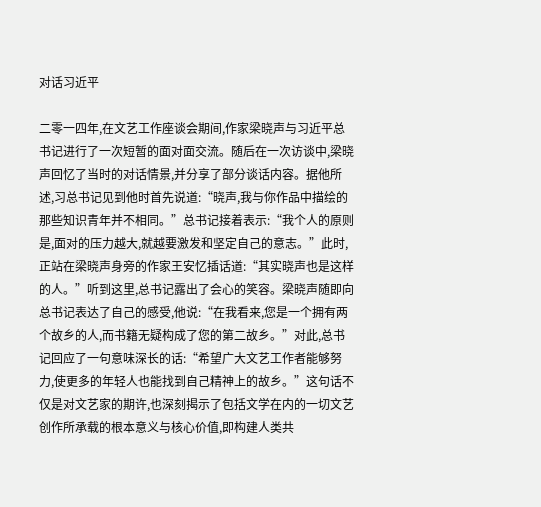对话习近平

二零一四年,在文艺工作座谈会期间,作家梁晓声与习近平总书记进行了一次短暂的面对面交流。随后在一次访谈中,梁晓声回忆了当时的对话情景,并分享了部分谈话内容。据他所述,习总书记见到他时首先说道:“晓声,我与你作品中描绘的那些知识青年并不相同。”总书记接着表示:“我个人的原则是,面对的压力越大,就越要激发和坚定自己的意志。”此时,正站在梁晓声身旁的作家王安忆插话道:“其实晓声也是这样的人。”听到这里,总书记露出了会心的笑容。梁晓声随即向总书记表达了自己的感受,他说:“在我看来,您是一个拥有两个故乡的人,而书籍无疑构成了您的第二故乡。”对此,总书记回应了一句意味深长的话:“希望广大文艺工作者能够努力,使更多的年轻人也能找到自己精神上的故乡。”这句话不仅是对文艺家的期许,也深刻揭示了包括文学在内的一切文艺创作所承载的根本意义与核心价值,即构建人类共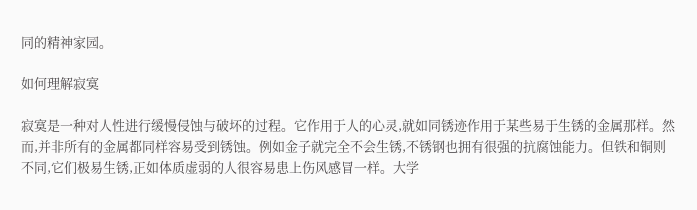同的精神家园。

如何理解寂寞

寂寞是一种对人性进行缓慢侵蚀与破坏的过程。它作用于人的心灵,就如同锈迹作用于某些易于生锈的金属那样。然而,并非所有的金属都同样容易受到锈蚀。例如金子就完全不会生锈,不锈钢也拥有很强的抗腐蚀能力。但铁和铜则不同,它们极易生锈,正如体质虚弱的人很容易患上伤风感冒一样。大学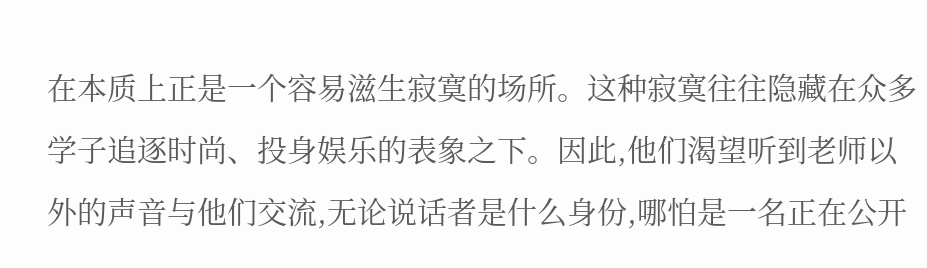在本质上正是一个容易滋生寂寞的场所。这种寂寞往往隐藏在众多学子追逐时尚、投身娱乐的表象之下。因此,他们渴望听到老师以外的声音与他们交流,无论说话者是什么身份,哪怕是一名正在公开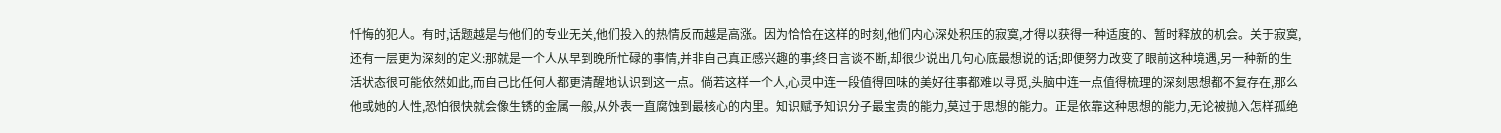忏悔的犯人。有时,话题越是与他们的专业无关,他们投入的热情反而越是高涨。因为恰恰在这样的时刻,他们内心深处积压的寂寞,才得以获得一种适度的、暂时释放的机会。关于寂寞,还有一层更为深刻的定义:那就是一个人从早到晚所忙碌的事情,并非自己真正感兴趣的事;终日言谈不断,却很少说出几句心底最想说的话;即便努力改变了眼前这种境遇,另一种新的生活状态很可能依然如此,而自己比任何人都更清醒地认识到这一点。倘若这样一个人,心灵中连一段值得回味的美好往事都难以寻觅,头脑中连一点值得梳理的深刻思想都不复存在,那么他或她的人性,恐怕很快就会像生锈的金属一般,从外表一直腐蚀到最核心的内里。知识赋予知识分子最宝贵的能力,莫过于思想的能力。正是依靠这种思想的能力,无论被抛入怎样孤绝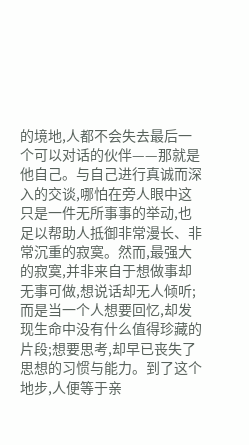的境地,人都不会失去最后一个可以对话的伙伴——那就是他自己。与自己进行真诚而深入的交谈,哪怕在旁人眼中这只是一件无所事事的举动,也足以帮助人抵御非常漫长、非常沉重的寂寞。然而,最强大的寂寞,并非来自于想做事却无事可做,想说话却无人倾听;而是当一个人想要回忆,却发现生命中没有什么值得珍藏的片段;想要思考,却早已丧失了思想的习惯与能力。到了这个地步,人便等于亲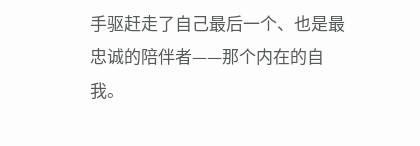手驱赶走了自己最后一个、也是最忠诚的陪伴者——那个内在的自我。